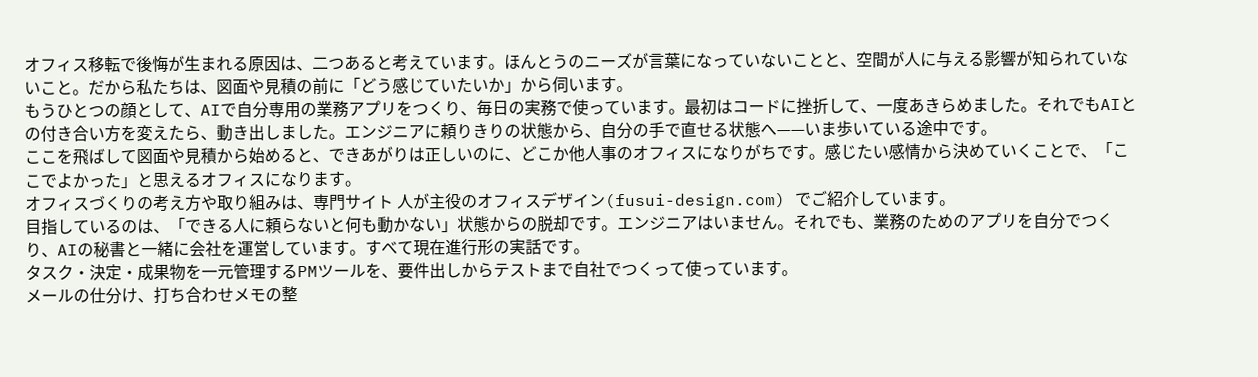オフィス移転で後悔が生まれる原因は、二つあると考えています。ほんとうのニーズが言葉になっていないことと、空間が人に与える影響が知られていないこと。だから私たちは、図面や見積の前に「どう感じていたいか」から伺います。
もうひとつの顔として、AIで自分専用の業務アプリをつくり、毎日の実務で使っています。最初はコードに挫折して、一度あきらめました。それでもAIとの付き合い方を変えたら、動き出しました。エンジニアに頼りきりの状態から、自分の手で直せる状態へ——いま歩いている途中です。
ここを飛ばして図面や見積から始めると、できあがりは正しいのに、どこか他人事のオフィスになりがちです。感じたい感情から決めていくことで、「ここでよかった」と思えるオフィスになります。
オフィスづくりの考え方や取り組みは、専門サイト 人が主役のオフィスデザイン(fusui-design.com) でご紹介しています。
目指しているのは、「できる人に頼らないと何も動かない」状態からの脱却です。エンジニアはいません。それでも、業務のためのアプリを自分でつくり、AIの秘書と一緒に会社を運営しています。すべて現在進行形の実話です。
タスク・決定・成果物を一元管理するPMツールを、要件出しからテストまで自社でつくって使っています。
メールの仕分け、打ち合わせメモの整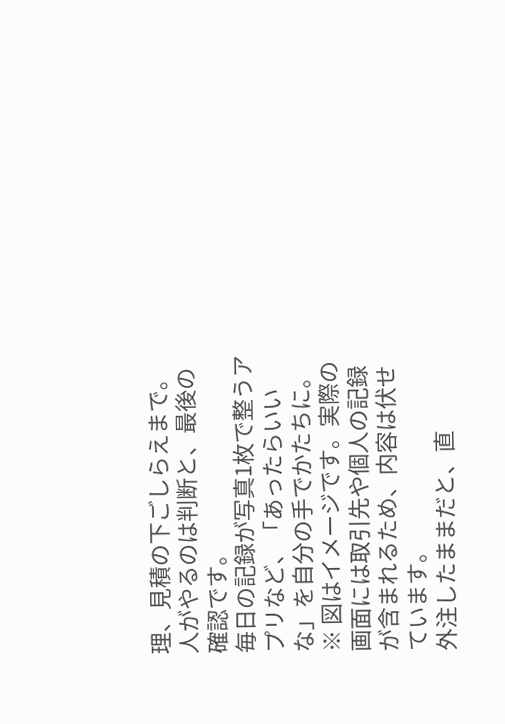理、見積の下ごしらえまで。人がやるのは判断と、最後の確認です。
毎日の記録が写真1枚で整うアプリなど、「あったらいいな」を自分の手でかたちに。
※ 図はイメージです。実際の画面には取引先や個人の記録が含まれるため、内容は伏せています。
外注したままだと、直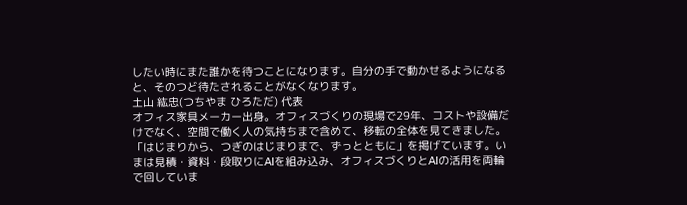したい時にまた誰かを待つことになります。自分の手で動かせるようになると、そのつど待たされることがなくなります。
土山 紘忠(つちやま ひろただ) 代表
オフィス家具メーカー出身。オフィスづくりの現場で29年、コストや設備だけでなく、空間で働く人の気持ちまで含めて、移転の全体を見てきました。「はじまりから、つぎのはじまりまで、ずっとともに」を掲げています。いまは見積・資料・段取りにAIを組み込み、オフィスづくりとAIの活用を両輪で回していま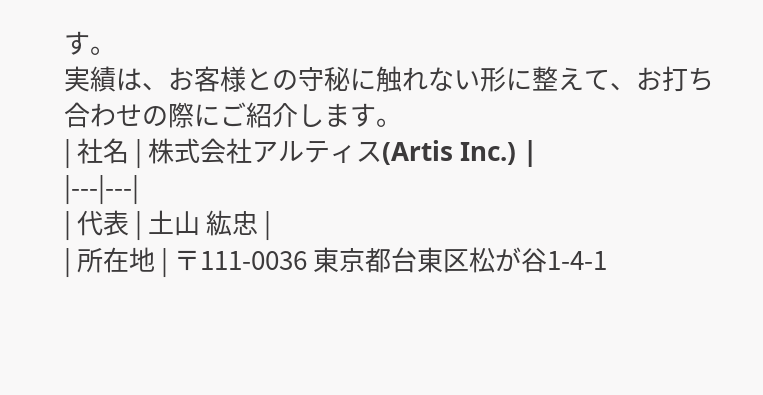す。
実績は、お客様との守秘に触れない形に整えて、お打ち合わせの際にご紹介します。
| 社名 | 株式会社アルティス(Artis Inc.) |
|---|---|
| 代表 | 土山 紘忠 |
| 所在地 | 〒111-0036 東京都台東区松が谷1-4-1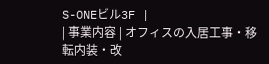S-ONEビル3F |
| 事業内容 | オフィスの入居工事・移転内装・改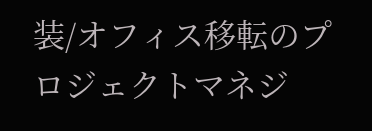装/オフィス移転のプロジェクトマネジ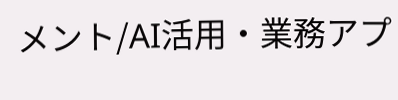メント/AI活用・業務アプ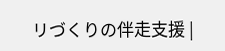リづくりの伴走支援 |